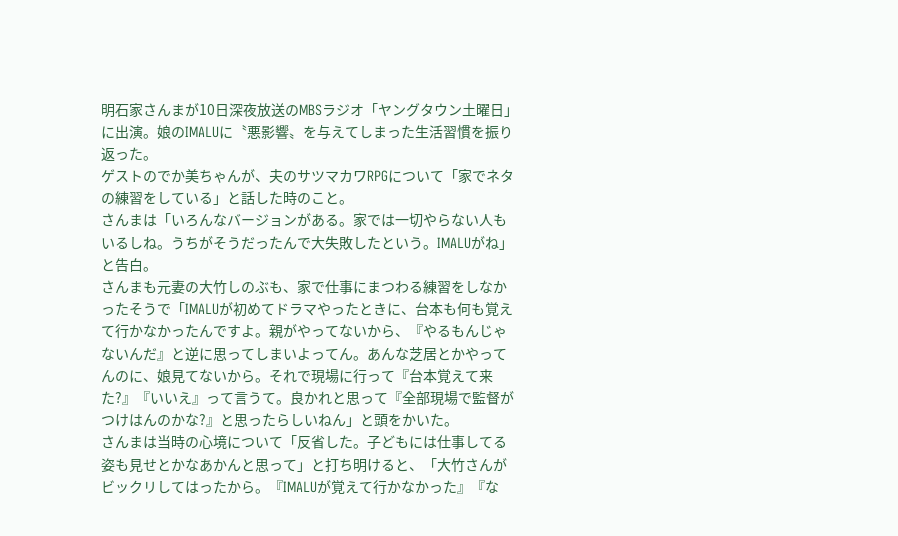明石家さんまが10日深夜放送のMBSラジオ「ヤングタウン土曜日」に出演。娘のIMALUに〝悪影響〟を与えてしまった生活習慣を振り返った。
ゲストのでか美ちゃんが、夫のサツマカワRPGについて「家でネタの練習をしている」と話した時のこと。
さんまは「いろんなバージョンがある。家では一切やらない人もいるしね。うちがそうだったんで大失敗したという。IMALUがね」と告白。
さんまも元妻の大竹しのぶも、家で仕事にまつわる練習をしなかったそうで「IMALUが初めてドラマやったときに、台本も何も覚えて行かなかったんですよ。親がやってないから、『やるもんじゃないんだ』と逆に思ってしまいよってん。あんな芝居とかやってんのに、娘見てないから。それで現場に行って『台本覚えて来た?』『いいえ』って言うて。良かれと思って『全部現場で監督がつけはんのかな?』と思ったらしいねん」と頭をかいた。
さんまは当時の心境について「反省した。子どもには仕事してる姿も見せとかなあかんと思って」と打ち明けると、「大竹さんがビックリしてはったから。『IMALUが覚えて行かなかった』『な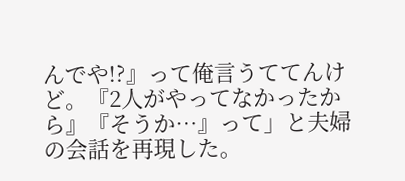んでや!?』って俺言うててんけど。『2人がやってなかったから』『そうか…』って」と夫婦の会話を再現した。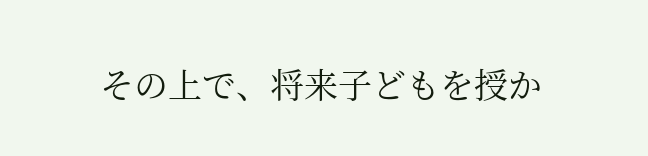その上で、将来子どもを授か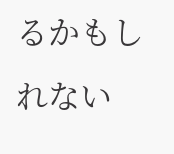るかもしれない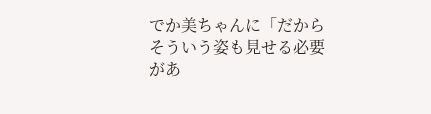でか美ちゃんに「だからそういう姿も見せる必要があ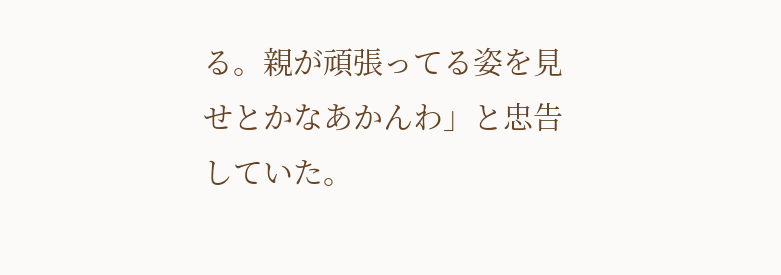る。親が頑張ってる姿を見せとかなあかんわ」と忠告していた。